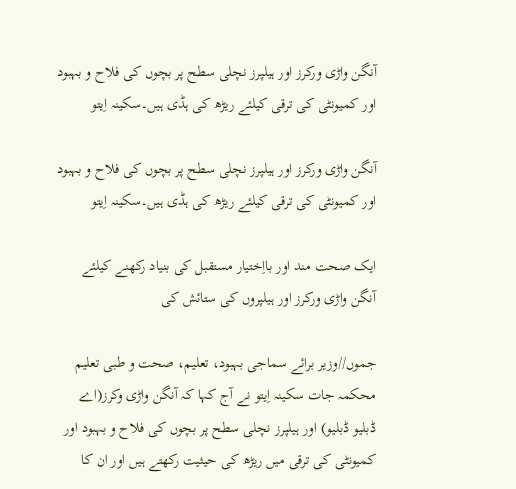آنگن واڑی ورکرز اور ہیلپرز نچلی سطح پر بچوں کی فلاح و بہبود اور کمیونٹی کی ترقی کیلئے ریڑھ کی ہڈی ہیں۔سکینہ اِیتو

آنگن واڑی ورکرز اور ہیلپرز نچلی سطح پر بچوں کی فلاح و بہبود اور کمیونٹی کی ترقی کیلئے ریڑھ کی ہڈی ہیں۔سکینہ اِیتو

ایک صحت مند اور بااِختیار مستقبل کی بنیاد رکھنے کیلئے آنگن واڑی ورکرز اور ہیلپروں کی ستائش کی

جموں//وزیر برائے سماجی بہبود، تعلیم، صحت و طبی تعلیم محکمہ جات سکینہ اِیتو نے آج کہا کہ آنگن واڑی وکرز(اے ڈبلیو ڈبلیو) اور ہیلپرز نچلی سطح پر بچوں کی فلاح و بہبود اور کمیونٹی کی ترقی میں ریڑھ کی حیثیت رکھتے ہیں اور ان کا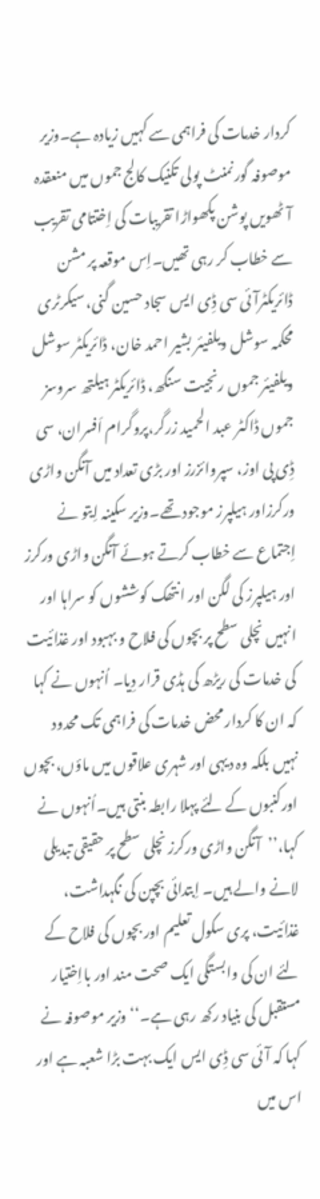کردار خدمات کی فراہمی سے کہیں زیادہ ہے۔وزیر موصوفہ گورنمنٹ پولی تکنیک کالج جموں میں منعقدہ آٹھویں پوشن پکھواڑا تقریبات کی اِختتامی تقریب سے خطاب کر رہی تھیں۔اِس موقعہ پر مشن ڈائریکٹرآئی سی ڈِی ایس سجاد حسین گنی، سیکرٹری محکمہ سوشل ویلفیئر بشیر احمد خان، ڈائریکٹر سوشل ویلفیئر جموں رنجیت سنگھ، ڈائریکٹر ہیلتھ سروسز جموں ڈاکٹر عبد الحمید زرگر،پروگرام اَفسران، سی ڈِی پی اوز، سپروائزرز اور بڑی تعداد میں آنگن واڑی ورکرزاور ہیلپرز موجود تھے۔وزیر سکینہ اِیتو نے اِجتماع سے خطاب کرتے ہوئے آنگن واڑی ورکرز اور ہیلپرز کی لگن اور انتھک کوششوں کو سراہا اور انہیں نچلی سطح پر بچوں کی فلاح و بہبود اور غذائیت کی خدمات کی ریڑھ کی ہڈی قرار دِیا۔ اُنہوں نے کہا کہ ان کا کردار محض خدمات کی فراہمی تک محدود نہیں بلکہ وہ دیہی اور شہری علاقوں میں ماؤں، بچوں اورکنبوں کے لئے پہلا رابطہ بنتی ہیں۔اُنہوں نے کہا،’’آنگن واڑی ورکرز نچلی سطح پر حقیقی تبدیلی لانے والے ہیں۔ اِبتدائی بچپن کی نگہداشت، غذائیت، پری سکول تعلیم اور بچوں کی فلاح کے لئے ان کی وابستگی ایک صحت مند اور بااِختیار مستقبل کی بنیاد رکھ رہی ہے۔‘‘وزیر موصوفہ نے کہا کہ آئی سی ڈِی ایس ایک بہت بڑا شعبہ ہے اور اس میں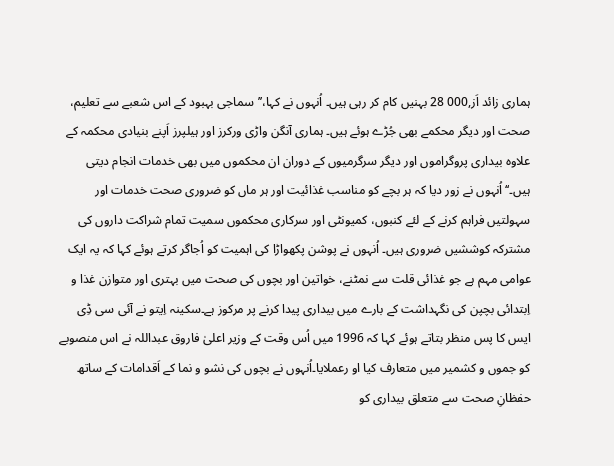ہماری زائد اَز,000 28 بہنیں کام کر رہی ہیں۔ اُنہوں نے کہا،’’سماجی بہبود کے اس شعبے سے تعلیم، صحت اور دیگر محکمے بھی جُڑے ہوئے ہیں۔ ہماری آنگن واڑی ورکرز اور ہیلپرز اَپنے بنیادی محکمہ کے علاوہ بیداری پروگراموں اور دیگر سرگرمیوں کے دوران ان محکموں میں بھی خدمات انجام دیتی ہیں۔‘‘اُنہوں نے زور دیا کہ ہر بچے کو مناسب غذائیت اور ہر ماں کو ضروری صحت خدمات اور سہولتیں فراہم کرنے کے لئے کنبوں، کمیونٹی اور سرکاری محکموں سمیت تمام شراکت داروں کی مشترکہ کوششیں ضروری ہیں۔ اُنہوں نے پوشن پکھواڑا کی اہمیت کو اُجاگر کرتے ہوئے کہا کہ یہ ایک عوامی مہم ہے جو غذائی قلت سے نمٹنے، خواتین اور بچوں کی صحت میں بہتری اور متوازن غذا و اِبتدائی بچپن کی نگہداشت کے بارے میں بیداری پیدا کرنے پر مرکوز ہے۔سکینہ اِیتو نے آئی سی ڈِی ایس کا پس منظر بتاتے ہوئے کہا کہ 1996 میں اُس وقت کے وزیر اعلیٰ فاروق عبداللہ نے اس منصوبے کو جموں و کشمیر میں متعارف کیا او رعملایا۔اُنہوں نے بچوں کی نشو و نما کے اَقدامات کے ساتھ حفظانِ صحت سے متعلق بیداری کو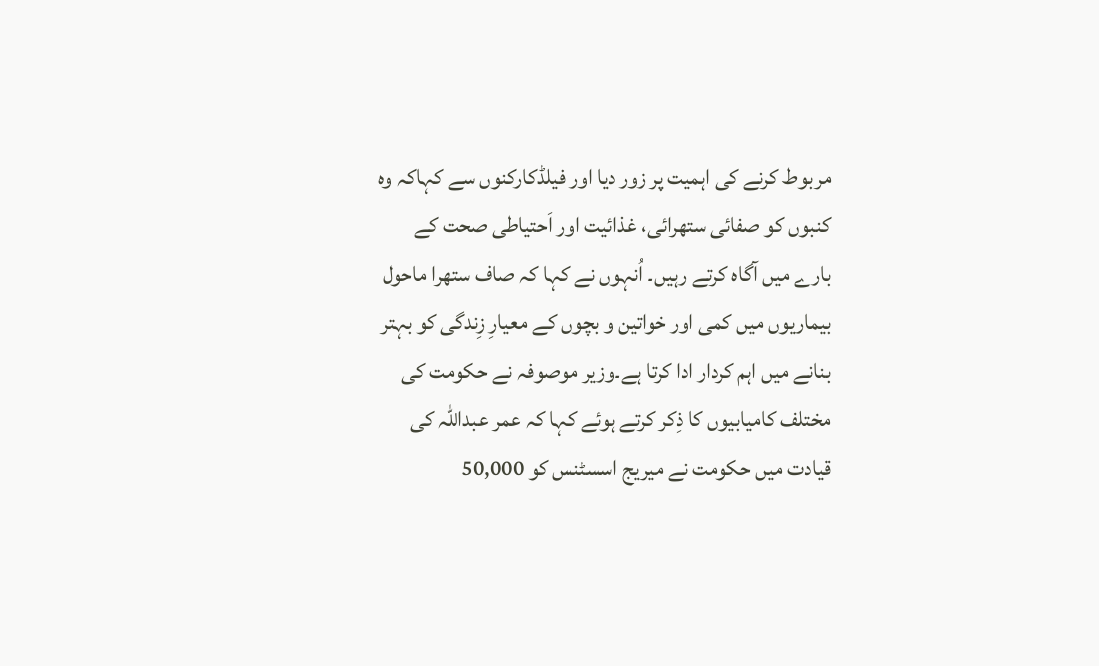مربوط کرنے کی اہمیت پر زور دیا اور فیلڈکارکنوں سے کہاکہ وہ کنبوں کو صفائی ستھرائی، غذائیت اور اَحتیاطی صحت کے بارے میں آگاہ کرتے رہیں۔ اُنہوں نے کہا کہ صاف ستھرا ماحول بیماریوں میں کمی اور خواتین و بچوں کے معیارِ زِندگی کو بہتر بنانے میں اہم کردار ادا کرتا ہے۔وزیر موصوفہ نے حکومت کی مختلف کامیابیوں کا ذِکر کرتے ہوئے کہا کہ عمر عبداللہ کی قیادت میں حکومت نے میریج اسسٹنس کو 50,000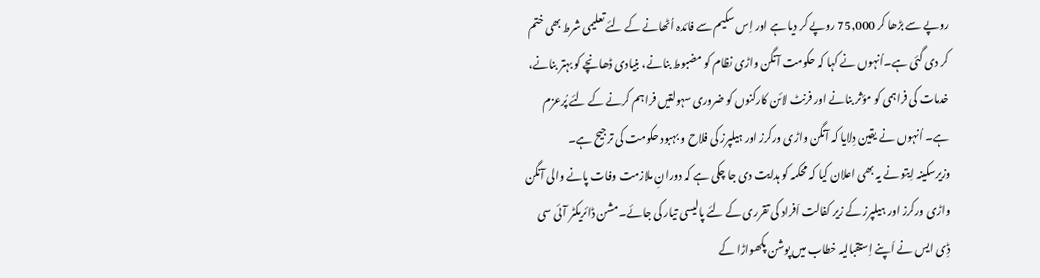روپے سے بڑھا کر 75,000 روپے کر دیا ہے اور اِس سکیم سے فائدہ اُٹھانے کے لئے تعلیمی شرط بھی ختم کر دی گئی ہے۔اُنہوں نے کہا کہ حکومت آنگن واڑی نظام کو مضبوط بنانے، بنیادی ڈھانچے کو بہتر بنانے، خدمات کی فراہمی کو مؤثر بنانے اور فرنٹ لائن کارکنوں کو ضروری سہولتیں فراہم کرنے کے لئے پُرعزم ہے۔ اُنہوں نے یقین دِلایا کہ آنگن واڑی ورکرز اور ہیلپرز کی فلاح و بہبود حکومت کی ترجیح ہے۔
وزیرسکینہ اِیتو نے یہ بھی اعلان کیا کہ محکمہ کو ہدایت دی جا چکی ہے کہ دورانِ ملازمت وفات پانے والی آنگن واڑی ورکرز اور ہیلپرز کے زیر کفالت اَفراد کی تقرری کے لئے پالیسی تیار کی جائے۔مشن ڈائریکٹر آئی سی ڈِی ایس نے اَپنے اِستقبالیہ خطاب میں پوشن پکھواڑا کے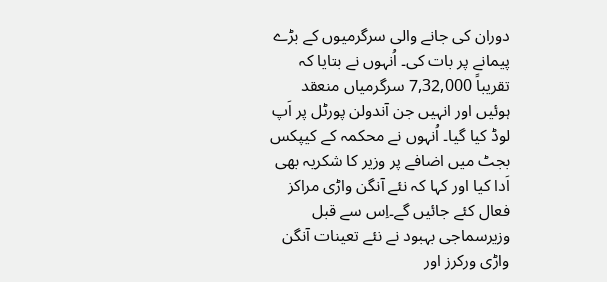دوران کی جانے والی سرگرمیوں کے بڑے پیمانے پر بات کی۔ اُنہوں نے بتایا کہ تقریباً 7,32,000 سرگرمیاں منعقد ہوئیں اور انہیں جن آندولن پورٹل پر اَپ لوڈ کیا گیا۔ اُنہوں نے محکمہ کے کیپکس بجٹ میں اضافے پر وزیر کا شکریہ بھی اَدا کیا اور کہا کہ نئے آنگن واڑی مراکز فعال کئے جائیں گے۔اِس سے قبل وزیرسماجی بہبود نے نئے تعینات آنگن واڑی ورکرز اور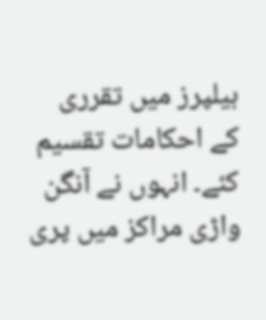ہیلپرز میں تقرری کے احکامات تقسیم کئے۔ انہوں نے آنگن واڑی مراکز میں پری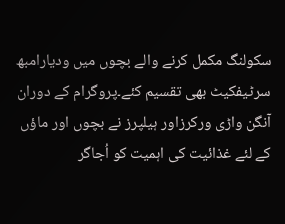سکولنگ مکمل کرنے والے بچوں میں ودیارامبھ سرٹیفکیٹ بھی تقسیم کئے۔پروگرام کے دوران آنگن واڑی ورکرزاور ہیلپرز نے بچوں اور ماؤں کے لئے غذائیت کی اہمیت کو اُجاگر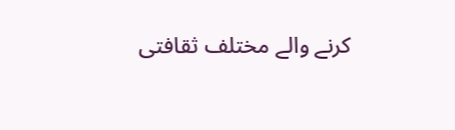کرنے والے مختلف ثقافتی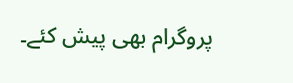پروگرام بھی پیش کئے۔